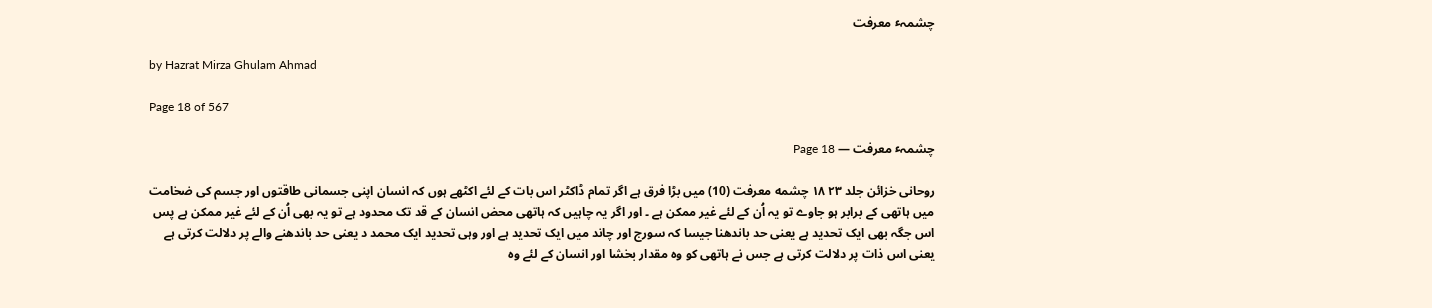چشمہٴ معرفت

by Hazrat Mirza Ghulam Ahmad

Page 18 of 567

چشمہٴ معرفت — Page 18

روحانی خزائن جلد ۲۳ ۱۸ چشمه معرفت (10) میں بڑا فرق ہے اگر تمام ڈاکٹر اس بات کے لئے اکٹھے ہوں کہ انسان اپنی جسمانی طاقتوں اور جسم کی ضخامت میں ہاتھی کے برابر ہو جاوے تو یہ اُن کے لئے غیر ممکن ہے ۔ اور اگر یہ چاہیں کہ ہاتھی محض انسان کے قد تک محدود ہے تو یہ بھی اُن کے لئے غیر ممکن ہے پس اس جگہ بھی ایک تحدید ہے یعنی حد باندھنا جیسا کہ سورج اور چاند میں ایک تحدید ہے اور وہی تحدید ایک محمد د یعنی حد باندھنے والے پر دلالت کرتی ہے یعنی اس ذات پر دلالت کرتی ہے جس نے ہاتھی کو وہ مقدار بخشا اور انسان کے لئے وہ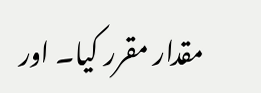مقدار مقرر کیا۔ اور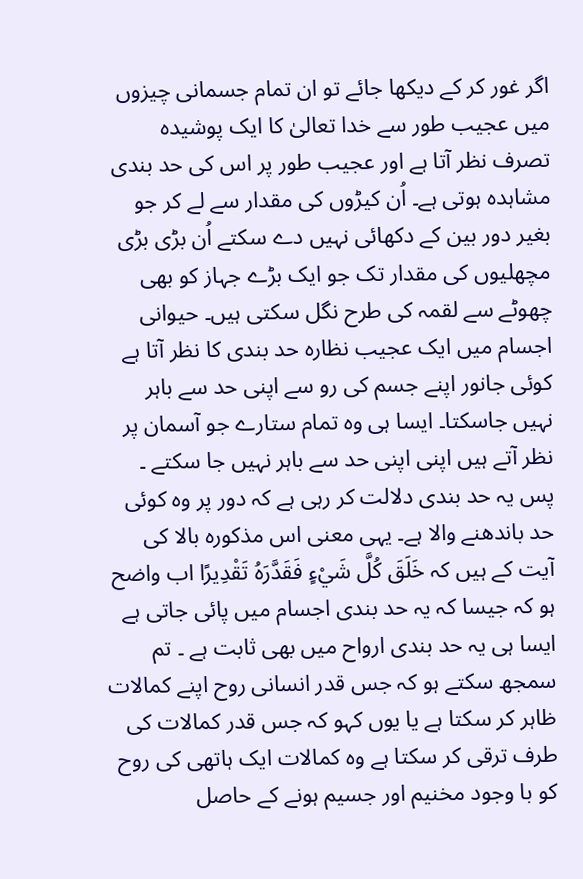اگر غور کر کے دیکھا جائے تو ان تمام جسمانی چیزوں میں عجیب طور سے خدا تعالیٰ کا ایک پوشیدہ تصرف نظر آتا ہے اور عجیب طور پر اس کی حد بندی مشاہدہ ہوتی ہے۔ اُن کیڑوں کی مقدار سے لے کر جو بغیر دور بین کے دکھائی نہیں دے سکتے اُن بڑی بڑی مچھلیوں کی مقدار تک جو ایک بڑے جہاز کو بھی چھوٹے سے لقمہ کی طرح نگل سکتی ہیں۔ حیوانی اجسام میں ایک عجیب نظارہ حد بندی کا نظر آتا ہے کوئی جانور اپنے جسم کی رو سے اپنی حد سے باہر نہیں جاسکتا۔ ایسا ہی وہ تمام ستارے جو آسمان پر نظر آتے ہیں اپنی اپنی حد سے باہر نہیں جا سکتے ۔ پس یہ حد بندی دلالت کر رہی ہے کہ دور پر وہ کوئی حد باندھنے والا ہے۔ یہی معنی اس مذکورہ بالا کی آیت کے ہیں کہ خَلَقَ كُلَّ شَيْءٍ فَقَدَّرَهُ تَقْدِيرًا اب واضح ہو کہ جیسا کہ یہ حد بندی اجسام میں پائی جاتی ہے ایسا ہی یہ حد بندی ارواح میں بھی ثابت ہے ۔ تم سمجھ سکتے ہو کہ جس قدر انسانی روح اپنے کمالات ظاہر کر سکتا ہے یا یوں کہو کہ جس قدر کمالات کی طرف ترقی کر سکتا ہے وہ کمالات ایک ہاتھی کی روح کو با وجود مخنیم اور جسیم ہونے کے حاصل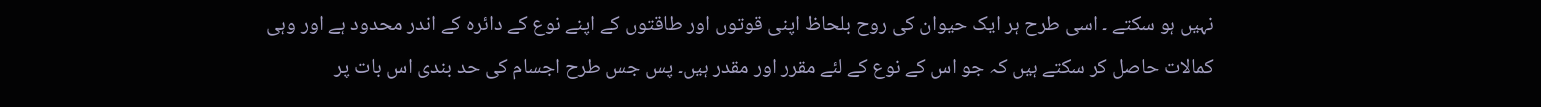نہیں ہو سکتے ۔ اسی طرح ہر ایک حیوان کی روح بلحاظ اپنی قوتوں اور طاقتوں کے اپنے نوع کے دائرہ کے اندر محدود ہے اور وہی کمالات حاصل کر سکتے ہیں کہ جو اس کے نوع کے لئے مقرر اور مقدر ہیں۔ پس جس طرح اجسام کی حد بندی اس بات پر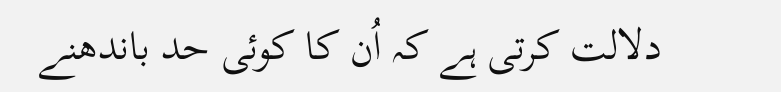دلالت کرتی ہے کہ اُن کا کوئی حد باندھنے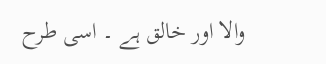والا اور خالق ہے ۔ اسی طرح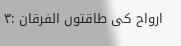ارواح کی طاقتوں الفرقان :٣